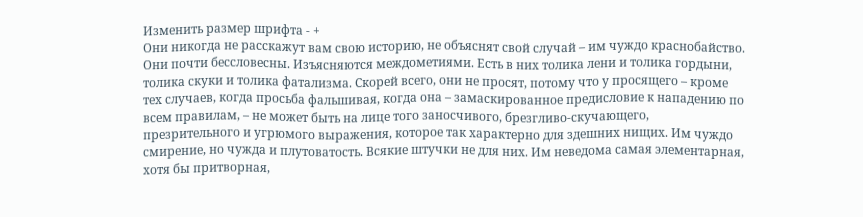Изменить размер шрифта - +
Они никогда не расскажут вам свою историю, не объяснят свой случай – им чуждо краснобайство. Они почти бессловесны. Изъясняются междометиями. Есть в них толика лени и толика гордыни, толика скуки и толика фатализма. Скорей всего, они не просят, потому что у просящего – кроме тех случаев, когда просьба фальшивая, когда она – замаскированное предисловие к нападению по всем правилам, – не может быть на лице того заносчивого, брезгливо-скучающего, презрительного и угрюмого выражения, которое так характерно для здешних нищих. Им чуждо смирение, но чужда и плутоватость. Всякие штучки не для них. Им неведома самая элементарная, хотя бы притворная,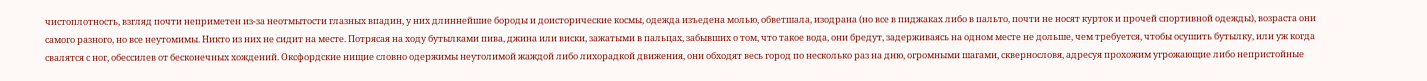чистоплотность, взгляд почти неприметен из-за неотмытости глазных впадин, у них длиннейшие бороды и доисторические космы, одежда изъедена молью, обветшала, изодрана (но все в пиджаках либо в пальто, почти не носят курток и прочей спортивной одежды), возраста они самого разного, но все неутомимы. Никто из них не сидит на месте. Потрясая на ходу бутылками пива, джина или виски, зажатыми в пальцах, забывших о том, что такое вода, они бредут, задерживаясь на одном месте не дольше, чем требуется, чтобы осушить бутылку, или уж когда свалятся с ног, обессилев от бесконечных хождений. Оксфордские нищие словно одержимы неутолимой жаждой либо лихорадкой движения, они обходят весь город по несколько раз на дню, огромными шагами, сквернословя, адресуя прохожим угрожающие либо непристойные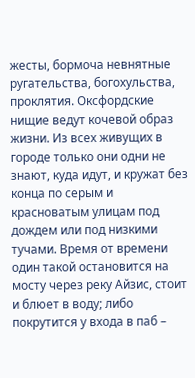жесты, бормоча невнятные ругательства, богохульства, проклятия. Оксфордские нищие ведут кочевой образ жизни. Из всех живущих в городе только они одни не знают, куда идут, и кружат без конца по серым и красноватым улицам под дождем или под низкими тучами. Время от времени один такой остановится на мосту через реку Айзис, стоит и блюет в воду; либо покрутится у входа в паб –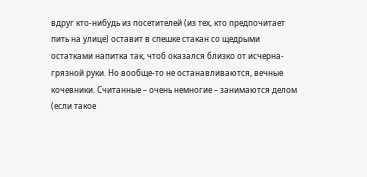вдруг кто-нибудь из посетителей (из тех, кто предпочитает пить на улице) оставит в спешке стакан со щедрыми остатками напитка так, чтоб оказался близко от исчерна-грязной руки. Но вообще-то не останавливаются, вечные кочевники. Считанные – очень немногие – занимаются делом (если такое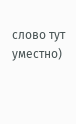слово тут уместно)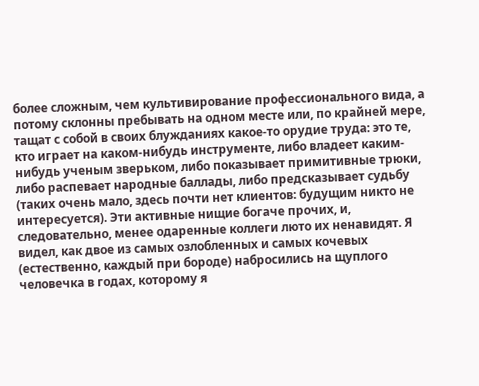более сложным, чем культивирование профессионального вида, а потому склонны пребывать на одном месте или, по крайней мере, тащат с собой в своих блужданиях какое-то орудие труда: это те, кто играет на каком-нибудь инструменте, либо владеет каким-нибудь ученым зверьком, либо показывает примитивные трюки, либо распевает народные баллады, либо предсказывает судьбу (таких очень мало, здесь почти нет клиентов: будущим никто не интересуется). Эти активные нищие богаче прочих, и, следовательно, менее одаренные коллеги люто их ненавидят. Я видел, как двое из самых озлобленных и самых кочевых (естественно, каждый при бороде) набросились на щуплого человечка в годах, которому я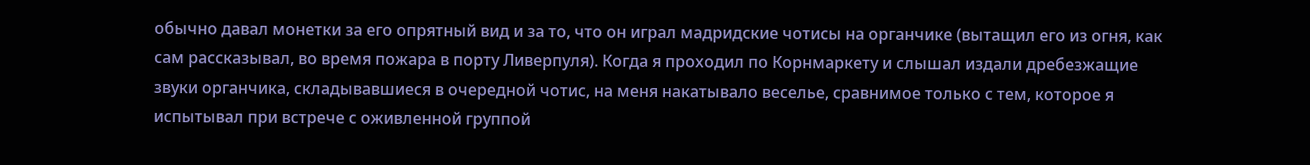обычно давал монетки за его опрятный вид и за то, что он играл мадридские чотисы на органчике (вытащил его из огня, как сам рассказывал, во время пожара в порту Ливерпуля). Когда я проходил по Корнмаркету и слышал издали дребезжащие звуки органчика, складывавшиеся в очередной чотис, на меня накатывало веселье, сравнимое только с тем, которое я испытывал при встрече с оживленной группой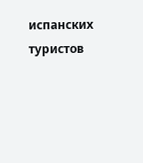испанских туристов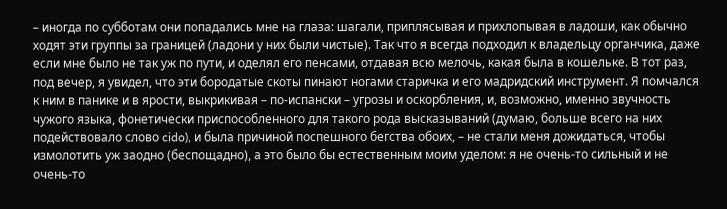– иногда по субботам они попадались мне на глаза: шагали, приплясывая и прихлопывая в ладоши, как обычно ходят эти группы за границей (ладони у них были чистые). Так что я всегда подходил к владельцу органчика, даже если мне было не так уж по пути, и оделял его пенсами, отдавая всю мелочь, какая была в кошельке. В тот раз, под вечер, я увидел, что эти бородатые скоты пинают ногами старичка и его мадридский инструмент. Я помчался к ним в панике и в ярости, выкрикивая – по-испански – угрозы и оскорбления, и, возможно, именно звучность чужого языка, фонетически приспособленного для такого рода высказываний (думаю, больше всего на них подействовало слово cido), и была причиной поспешного бегства обоих, – не стали меня дожидаться, чтобы измолотить уж заодно (беспощадно), а это было бы естественным моим уделом: я не очень-то сильный и не очень-то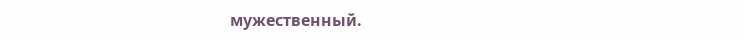мужественный.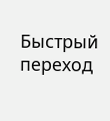Быстрый переход